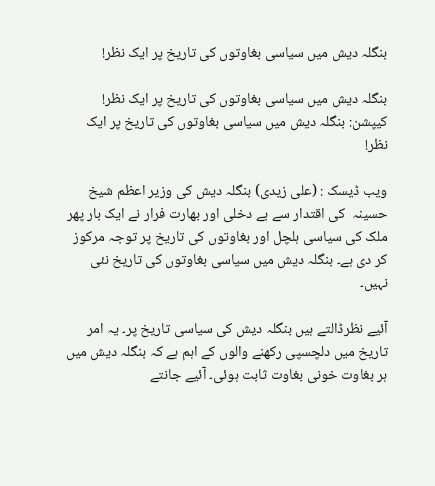بنگلہ دیش میں سیاسی بغاوتوں کی تاریخ پر ایک نظر!

بنگلہ دیش میں سیاسی بغاوتوں کی تاریخ پر ایک نظر!
کیپشن: بنگلہ دیش میں سیاسی بغاوتوں کی تاریخ پر ایک نظر!

ویب ڈیسک : (علی زیدی) بنگلہ دیش کی وزیر اعظم شیخ حسینہ  کی اقتدار سے بے دخلی اور بھارت فرار نے ایک بار پھر ملک کی سیاسی ہلچل اور بغاوتوں کی تاریخ پر توجہ مرکوز کر دی ہے۔ بنگلہ دیش میں سیاسی بغاوتوں کی تاریخ نئی نہیں۔

آئیے نظرڈالتے ہیں بنگلہ دیش کی سیاسی تاریخ پر۔ یہ امر تاریخ میں دلچسپی رکھنے والوں کے اہم ہے کہ بنگلہ دیش میں ہر بغاوت خونی بغاوت ثابت ہوئی۔ آئیے جانتے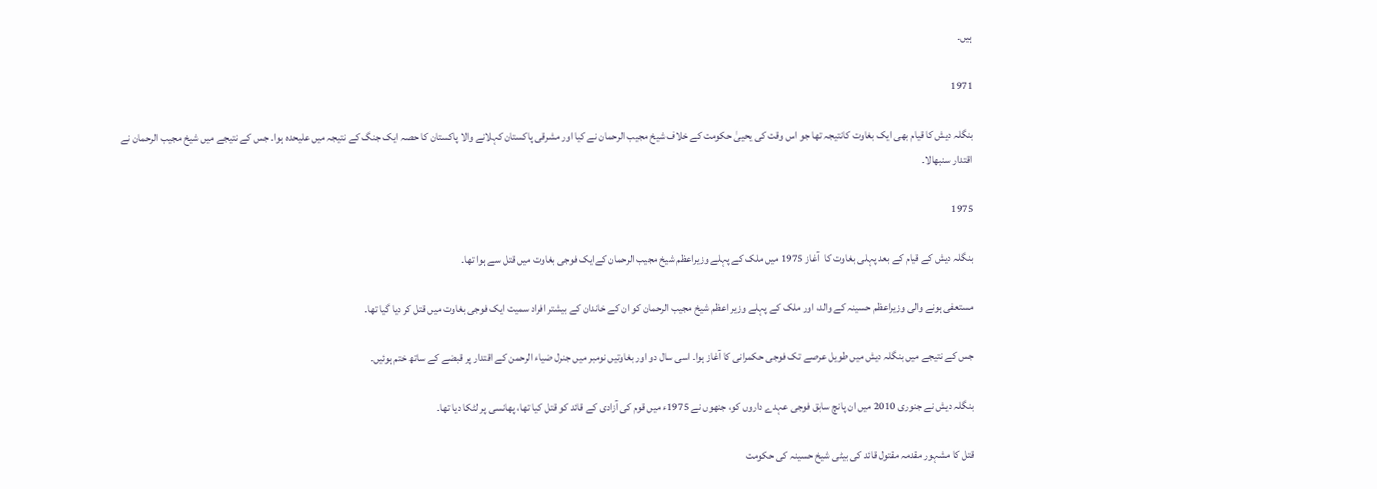ہیں۔

1971

بنگلہ دیش کا قیام بھی ایک بغاوت کانتیجہ تھا جو اس وقت کی یحییٰ حکومت کے خلاف شیخ مجیب الرحمان نے کیا اور مشرقی پاکستان کہلانے والا پاکستان کا حصہ ایک جنگ کے نتیجہ میں علیحدہ ہوا۔ جس کے نتیجے میں شیخ مجیب الرحمان نے اقتدار سنبھالا۔

1975

بنگلہ دیش کے قیام کے بعد پہلی بغاوت کا  آغاز 1975 میں ملک کے پہلے وزیراعظم شیخ مجیب الرحمان کےایک فوجی بغاوت میں قتل سے ہوا تھا۔

مستعفی ہونے والی وزیراعظم حسینہ کے والد، اور ملک کے پہلے وزیر اعظم شیخ مجیب الرحمان کو ان کے خاندان کے بیشتر افراد سمیت ایک فوجی بغاوت میں قتل کر دیا گیا تھا۔

جس کے نتیجے میں بنگلہ دیش میں طویل عرصے تک فوجی حکمرانی کا آغاز ہوا۔ اسی سال دو اور بغاوتیں نومبر میں جنرل ضیاء الرحمن کے اقتدار پر قبضے کے ساتھ ختم ہوئیں۔

بنگلہ دیش نے جنوری 2010 میں ان پانچ سابق فوجی عہدے داروں کو، جنھوں نے 1975ء میں قوم کی آزادی کے قائد کو قتل کیا تھا، پھانسی پر لٹکا دیا تھا۔

قتل کا مشہور مقدمہ مقتول قائد کی بیٹی شیخ حسینہ کی حکومت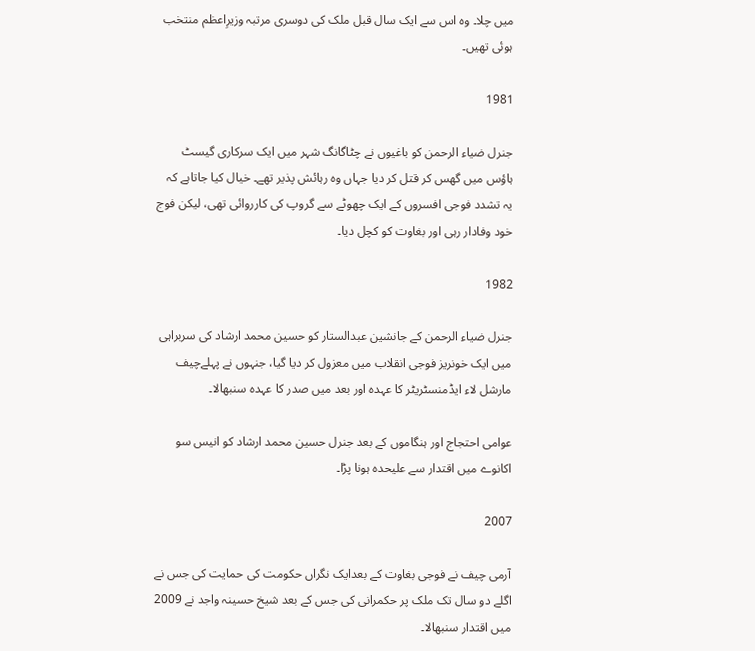میں چلا۔ وہ اس سے ایک سال قبل ملک کی دوسری مرتبہ وزیرِاعظم منتخب ہوئی تھیں۔

1981

جنرل ضیاء الرحمن کو باغیوں نے چٹاگانگ شہر میں ایک سرکاری گیسٹ ہاؤس میں گھس کر قتل کر دیا جہاں وہ رہائش پذیر تھے۔ خیال کیا جاتاہے کہ یہ تشدد فوجی افسروں کے ایک چھوٹے سے گروپ کی کارروائی تھی، لیکن فوج خود وفادار رہی اور بغاوت کو کچل دیا۔

1982

جنرل ضیاء الرحمن کے جانشین عبدالستار کو حسین محمد ارشاد کی سربراہی میں ایک خونریز فوجی انقلاب میں معزول کر دیا گیا، جنہوں نے پہلےچیف مارشل لاء ایڈمنسٹریٹر کا عہدہ اور بعد میں صدر کا عہدہ سنبھالا۔

عوامی احتجاج اور ہنگاموں کے بعد جنرل حسین محمد ارشاد کو انیس سو اکانوے میں اقتدار سے علیحدہ ہونا پڑا۔

2007

آرمی چیف نے فوجی بغاوت کے بعدایک نگراں حکومت کی حمایت کی جس نے اگلے دو سال تک ملک پر حکمرانی کی جس کے بعد شیخ حسینہ واجد نے 2009 میں اقتدار سنبھالا۔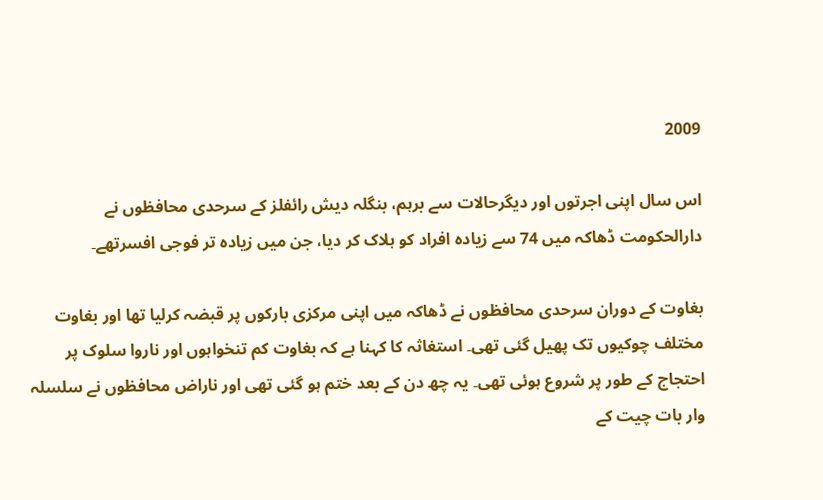2009

اس سال اپنی اجرتوں اور دیگرحالات سے برہم، بنگلہ دیش رائفلز کے سرحدی محافظوں نے دارالحکومت ڈھاکہ میں 74 سے زیادہ افراد کو ہلاک کر دیا، جن میں زیادہ تر فوجی افسرتھے۔

بغاوت کے دوران سرحدی محافظوں نے ڈھاکہ میں اپنی مرکزی بارکوں پر قبضہ کرلیا تھا اور بغاوت مختلف چوکیوں تک پھیل گئى تھی۔ استغاثہ کا کہنا ہے کہ بغاوت کم تنخواہوں اور ناروا سلوک پر احتجاج کے طور پر شروع ہوئى تھی۔ یہ چھ دن کے بعد ختم ہو گئی تھی اور ناراض محافظوں نے سلسلہ وار بات چیت کے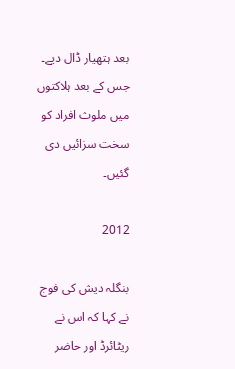بعد ہتھیار ڈال دیے۔ جس کے بعد ہلاکتوں میں ملوث افراد کو سخت سزائیں دی گئیں۔

2012

بنگلہ دیش کی فوج نے کہا کہ اس نے ریٹائرڈ اور حاضر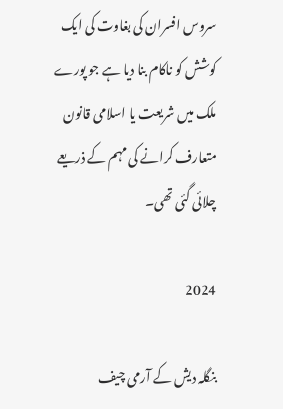سروس افسران کی بغاوت کی ایک کوشش کو ناکام بنا دیا ہے جو پورے ملک میں شریعت یا اسلامی قانون متعارف کرانے کی مہم کے ذریعے چلائی گئی تھی۔

2024

بنگلہ دیش کے آرمی چیف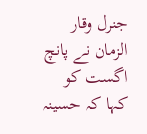جنرل وقار الزمان نے پانچ اگست کو کہا کہ حسینہ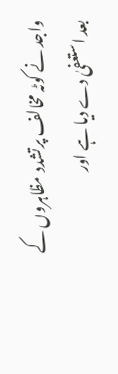واجد نے کوٹہ مخالف پرتشدد مظاہروں کے بعد استعفیٰ دے دیا ہے اور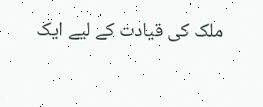ملک کی قیادت کے لیے ایک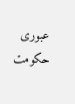عبوری حکومت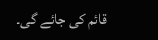قائم کی جائے گی۔